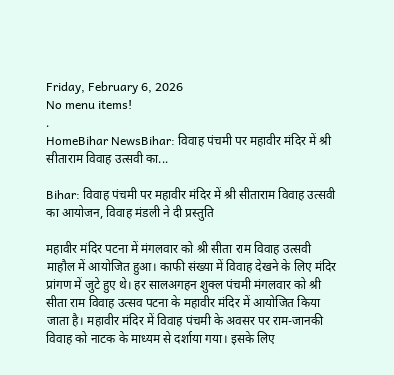Friday, February 6, 2026
No menu items!
.
HomeBihar NewsBihar: विवाह पंचमी पर महावीर मंदिर में श्री सीताराम विवाह उत्सवी का...

Bihar: विवाह पंचमी पर महावीर मंदिर में श्री सीताराम विवाह उत्सवी का आयोजन, विवाह मंडली ने दी प्रस्तुति

महावीर मंदिर पटना में मंगलवार को श्री सीता राम विवाह उत्सवी माहौल में आयोजित हुआ। काफी संख्या में विवाह देखने के लिए मंदिर प्रांगण में जुटे हुए थे। हर सालअगहन शुक्ल पंचमी मंगलवार को श्री सीता राम विवाह उत्सव पटना के महावीर मंदिर में आयोजित किया जाता है। महावीर मंदिर में विवाह पंचमी के अवसर पर राम-जानकी विवाह को नाटक के माध्यम से दर्शाया गया। इसके लिए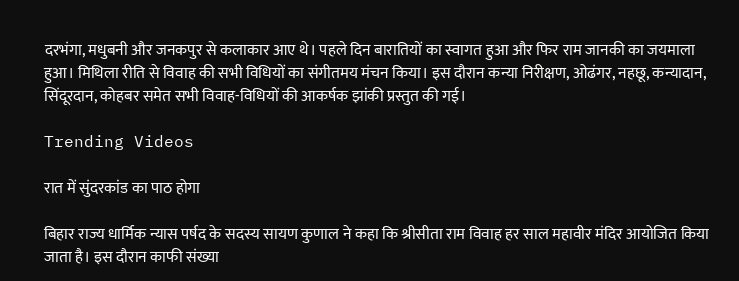दरभंगा, मधुबनी और जनकपुर से कलाकार आए थे। पहले दिन बारातियों का स्वागत हुआ और फिर राम जानकी का जयमाला हुआ। मिथिला रीति से विवाह की सभी विधियों का संगीतमय मंचन किया। इस दौरान कन्या निरीक्षण, ओढंगर, नहछू, कन्यादान, सिंदूरदान, कोहबर समेत सभी विवाह-विधियों की आकर्षक झांकी प्रस्तुत की गई।

Trending Videos

रात में सुंदरकांड का पाठ होगा

बिहार राज्य धार्मिक न्यास पर्षद के सदस्य सायण कुणाल ने कहा कि श्रीसीता राम विवाह हर साल महावीर मंदिर आयोजित किया जाता है। इस दौरान काफी संख्या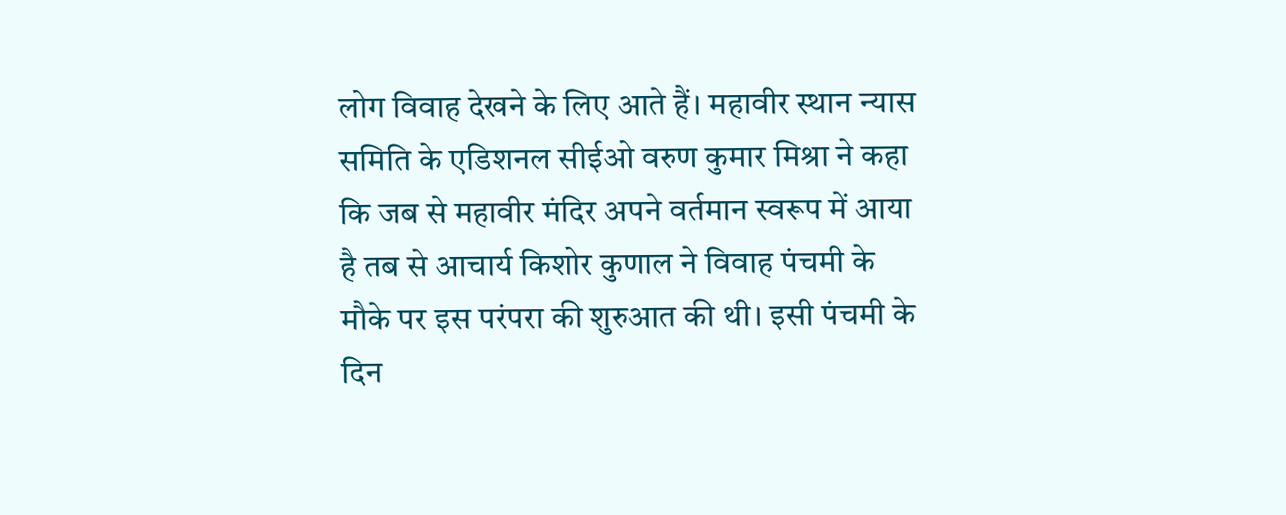लोग विवाह देखने के लिए आते हैं। महावीर स्थान न्यास समिति के एडिशनल सीईओ वरुण कुमार मिश्रा ने कहा कि जब से महावीर मंदिर अपने वर्तमान स्वरूप में आया है तब से आचार्य किशोर कुणाल ने विवाह पंचमी के मौके पर इस परंपरा की शुरुआत की थी। इसी पंचमी के दिन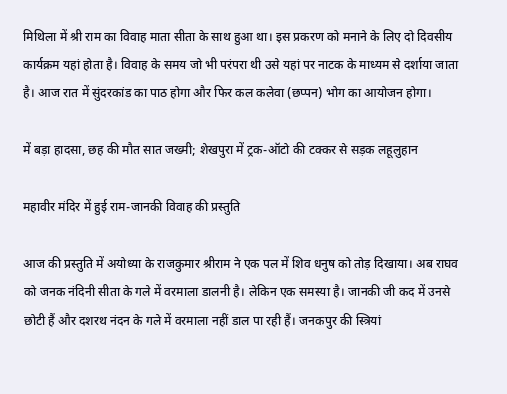मिथिला में श्री राम का विवाह माता सीता के साथ हुआ था। इस प्रकरण को मनाने के लिए दो दिवसीय कार्यक्रम यहां होता है। विवाह के समय जो भी परंपरा थी उसे यहां पर नाटक के माध्यम से दर्शाया जाता है। आज रात में सुंदरकांड का पाठ होगा और फिर कल कलेवा (छप्पन) भोग का आयोजन होगा।

में बड़ा हादसा, छह की मौत सात जख्मी; शेखपुरा में ट्रक-ऑटो की टक्कर से सड़क लहूलुहान

महावीर मंदिर में हुई राम-जानकी विवाह की प्रस्तुति

आज की प्रस्तुति में अयोध्या के राजकुमार श्रीराम ने एक पल में शिव धनुष को तोड़ दिखाया। अब राघव को जनक नंदिनी सीता के गले में वरमाला डालनी है। लेकिन एक समस्या है। जानकी जी कद में उनसे छोटी हैं और दशरथ नंदन के गले में वरमाला नहीं डाल पा रही हैं। जनकपुर की स्त्रियां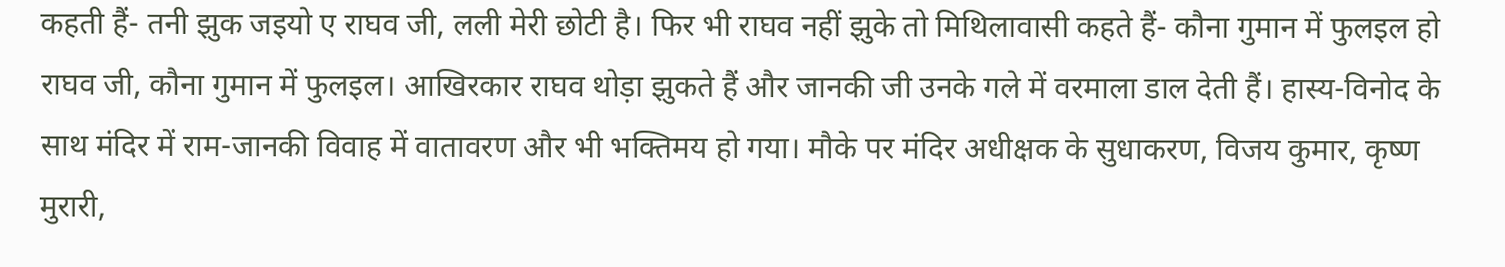कहती हैं- तनी झुक जइयो ए राघव जी, लली मेरी छोटी है। फिर भी राघव नहीं झुके तो मिथिलावासी कहते हैं- कौना गुमान में फुलइल हो राघव जी, कौना गुमान में फुलइल। आखिरकार राघव थोड़ा झुकते हैं और जानकी जी उनके गले में वरमाला डाल देती हैं। हास्य-विनोद के साथ मंदिर में राम-जानकी विवाह में वातावरण और भी भक्तिमय हो गया। मौके पर मंदिर अधीक्षक के सुधाकरण, विजय कुमार, कृष्ण मुरारी,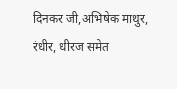दिनकर जी,अभिषेक माथुर, रंधीर, धीरज समेत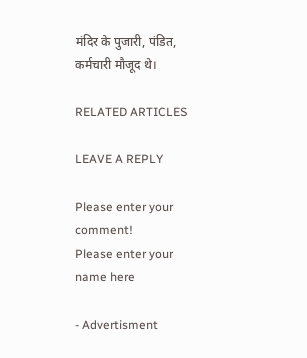मंदिर के पुजारी, पंडित, कर्मचारी मौजूद थे।

RELATED ARTICLES

LEAVE A REPLY

Please enter your comment!
Please enter your name here

- Advertisment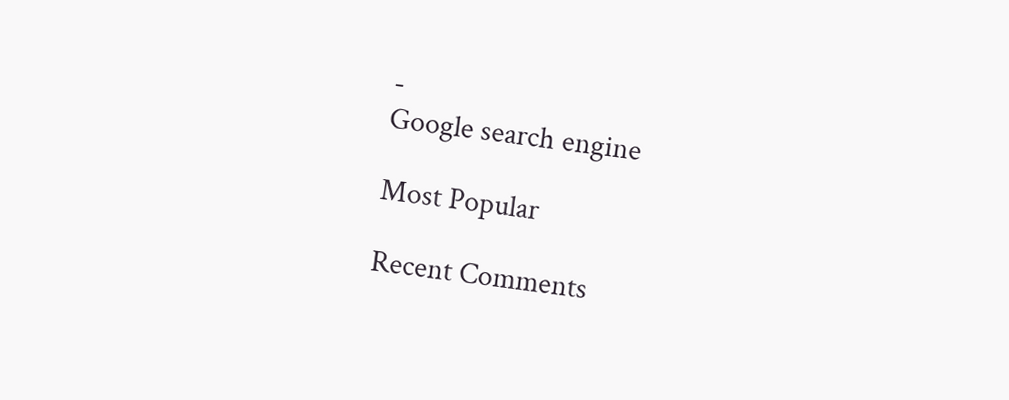-
Google search engine

Most Popular

Recent Comments